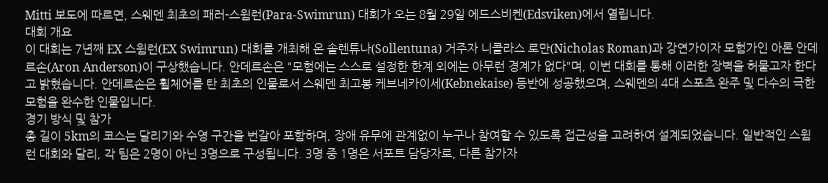Mitti 보도에 따르면, 스웨덴 최초의 패러-스윔런(Para-Swimrun) 대회가 오는 8월 29일 에드스비켄(Edsviken)에서 열립니다.
대회 개요
이 대회는 7년째 EX 스윔런(EX Swimrun) 대회를 개최해 온 솔렌튜나(Sollentuna) 거주자 니콜라스 로만(Nicholas Roman)과 강연가이자 모험가인 아론 안데르손(Aron Anderson)이 구상했습니다. 안데르손은 "모험에는 스스로 설정한 한계 외에는 아무런 경계가 없다"며, 이번 대회를 통해 이러한 장벽을 허물고자 한다고 밝혔습니다. 안데르손은 휠체어를 탄 최초의 인물로서 스웨덴 최고봉 케브네카이세(Kebnekaise) 등반에 성공했으며, 스웨덴의 4대 스포츠 완주 및 다수의 극한 모험을 완수한 인물입니다.
경기 방식 및 참가
총 길이 5km의 코스는 달리기와 수영 구간을 번갈아 포함하며, 장애 유무에 관계없이 누구나 참여할 수 있도록 접근성을 고려하여 설계되었습니다. 일반적인 스윔런 대회와 달리, 각 팀은 2명이 아닌 3명으로 구성됩니다. 3명 중 1명은 서포트 담당자로, 다른 참가자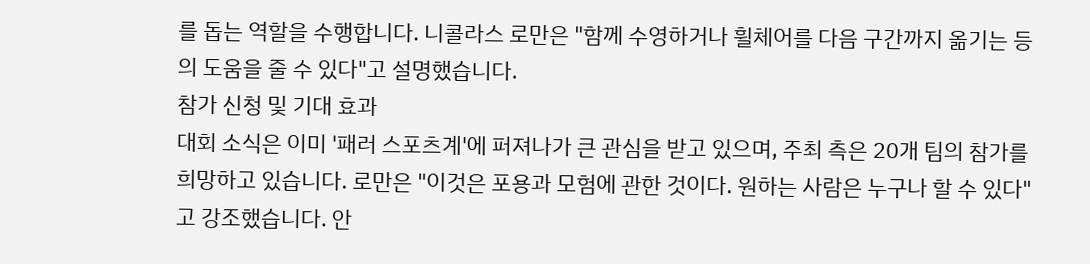를 돕는 역할을 수행합니다. 니콜라스 로만은 "함께 수영하거나 휠체어를 다음 구간까지 옮기는 등의 도움을 줄 수 있다"고 설명했습니다.
참가 신청 및 기대 효과
대회 소식은 이미 '패러 스포츠계'에 퍼져나가 큰 관심을 받고 있으며, 주최 측은 20개 팀의 참가를 희망하고 있습니다. 로만은 "이것은 포용과 모험에 관한 것이다. 원하는 사람은 누구나 할 수 있다"고 강조했습니다. 안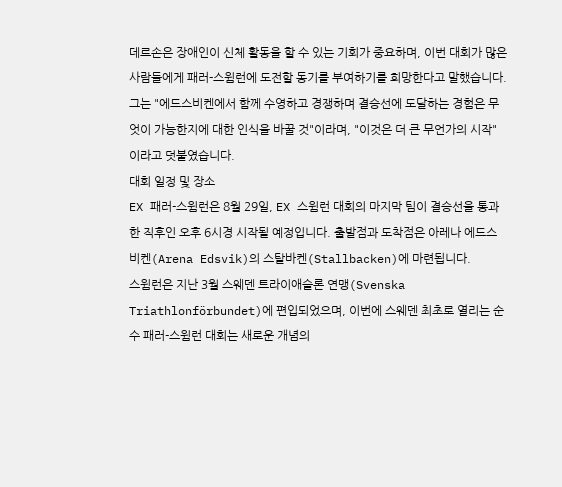데르손은 장애인이 신체 활동을 할 수 있는 기회가 중요하며, 이번 대회가 많은 사람들에게 패러-스윔런에 도전할 동기를 부여하기를 희망한다고 말했습니다. 그는 "에드스비켄에서 함께 수영하고 경쟁하며 결승선에 도달하는 경험은 무엇이 가능한지에 대한 인식을 바꿀 것"이라며, "이것은 더 큰 무언가의 시작"이라고 덧붙였습니다.
대회 일정 및 장소
EX 패러-스윔런은 8월 29일, EX 스윔런 대회의 마지막 팀이 결승선을 통과한 직후인 오후 6시경 시작될 예정입니다. 출발점과 도착점은 아레나 에드스비켄(Arena Edsvik)의 스탈바켄(Stallbacken)에 마련됩니다.
스윔런은 지난 3월 스웨덴 트라이애슬론 연맹(Svenska Triathlonförbundet)에 편입되었으며, 이번에 스웨덴 최초로 열리는 순수 패러-스윔런 대회는 새로운 개념의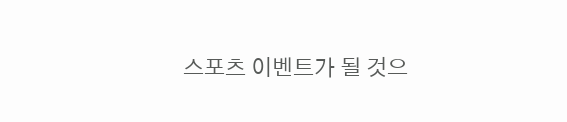스포츠 이벤트가 될 것으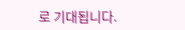로 기대됩니다.